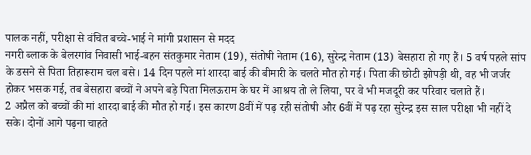पालक नहीं, परीक्षा से वंचित बच्चे-भाई ने मांगी प्रशासन से मदद
नगरी ब्लाक के बेलरगांव निवासी भाई-बहन संतकुमार नेताम (19), संतोषी नेताम (16), सुरेन्द्र नेताम (13) बेसहारा हो गए हैं। 5 वर्ष पहले सांप के डसने से पिता तिहारूराम चल बसे। 14 दिन पहले मां शारदा बाई की बीमारी के चलते मौत हो गई। पिता की छोटी झोपड़ी थी, वह भी जर्जर होकर भसक गई, तब बेसहारा बच्चों ने अपने बड़े पिता मिलऊराम के घर में आश्रय तो ले लिया, पर वे भी मजदूरी कर परिवार चलाते हैं।
2 अप्रैल को बच्चों की मां शारदा बाई की मौत हो गई। इस कारण 8वीं में पढ़ रही संतोषी और 6वीं में पढ़ रहा सुरेन्द्र इस साल परीक्षा भी नहीं दे सके। दोनों आगे पढ़ना चाहते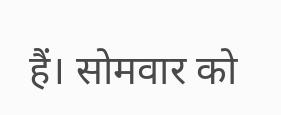हैं। सोमवार को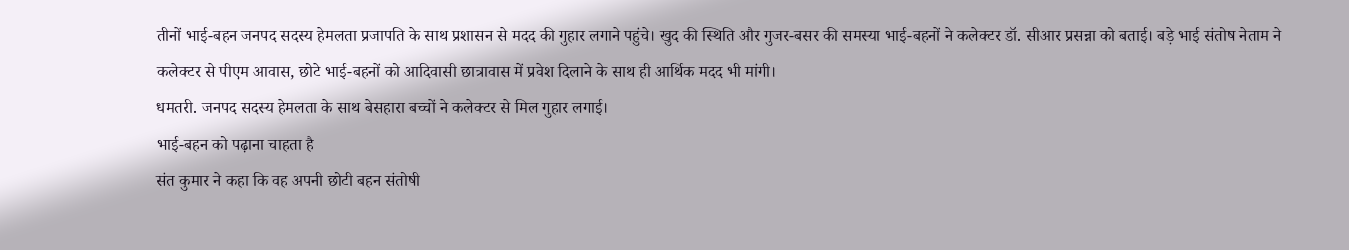तीनों भाई-बहन जनपद सदस्य हेमलता प्रजापति के साथ प्रशासन से मदद की गुहार लगाने पहुंचे। खुद की स्थिति और गुजर-बसर की समस्या भाई-बहनों ने कलेक्टर डॉ. सीआर प्रसन्ना को बताई। बड़े भाई संतोष नेताम ने कलेक्टर से पीएम आवास, छोटे भाई-बहनों को आदिवासी छात्रावास में प्रवेश दिलाने के साथ ही आर्थिक मदद भी मांगी।
धमतरी. जनपद सदस्य हेमलता के साथ बेसहारा बच्चों ने कलेक्टर से मिल गुहार लगाई।
भाई-बहन को पढ़ाना चाहता है
संत कुमार ने कहा कि वह अपनी छोटी बहन संतोषी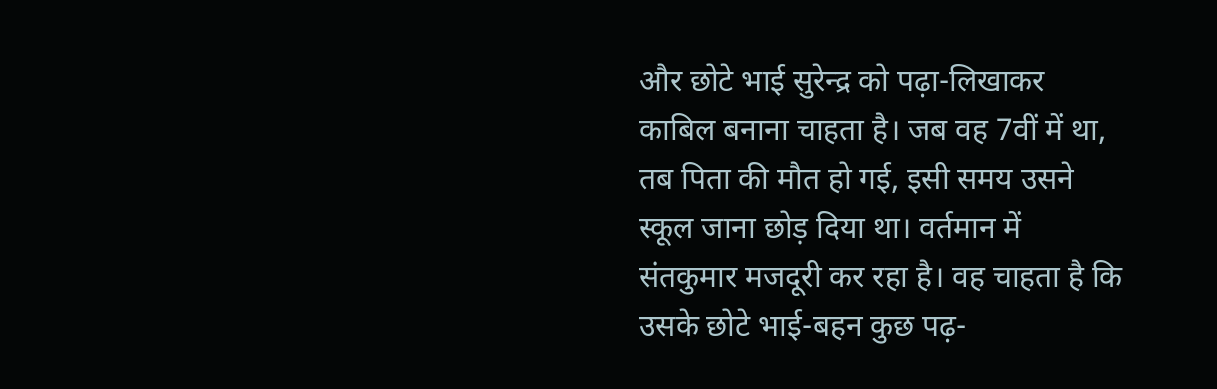और छोटे भाई सुरेन्द्र को पढ़ा-लिखाकर काबिल बनाना चाहता है। जब वह 7वीं में था, तब पिता की मौत हो गई, इसी समय उसने स्कूल जाना छोड़ दिया था। वर्तमान में संतकुमार मजदूरी कर रहा है। वह चाहता है कि उसके छोटे भाई-बहन कुछ पढ़-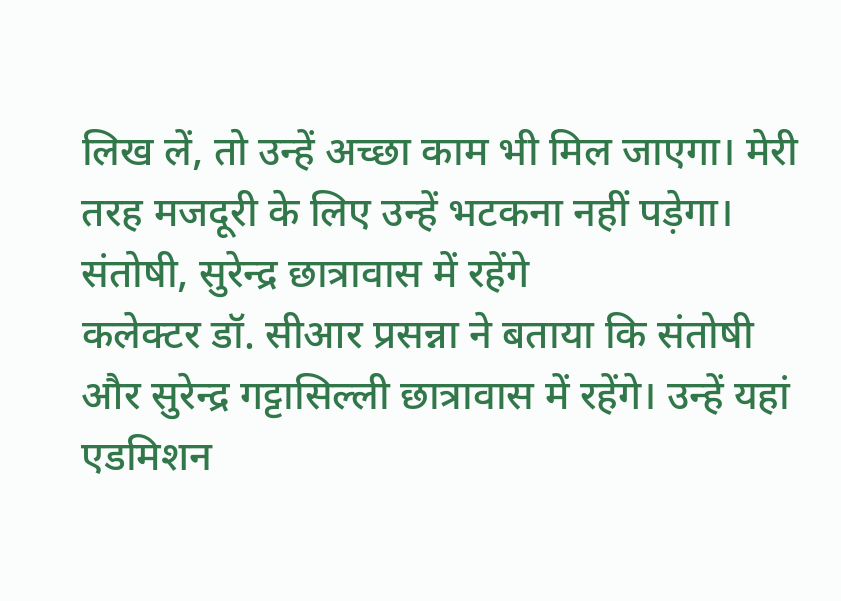लिख लें, तो उन्हें अच्छा काम भी मिल जाएगा। मेरी तरह मजदूरी के लिए उन्हें भटकना नहीं पड़ेगा।
संतोषी, सुरेन्द्र छात्रावास में रहेंगे
कलेक्टर डॉ. सीआर प्रसन्ना ने बताया कि संतोषी और सुरेन्द्र गट्टासिल्ली छात्रावास में रहेंगे। उन्हें यहां एडमिशन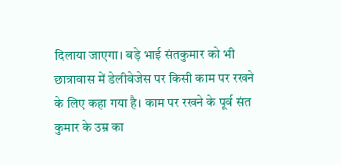दिलाया जाएगा। बड़े भाई संतकुमार को भी छात्रावास में डेलीवेजेस पर किसी काम पर रखने के लिए कहा गया है। काम पर रखने के पूर्व संत कुमार के उम्र का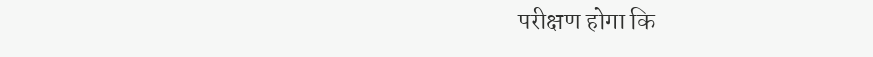परीक्षण होगा कि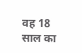वह 18 साल का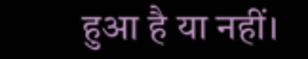हुआ है या नहीं।